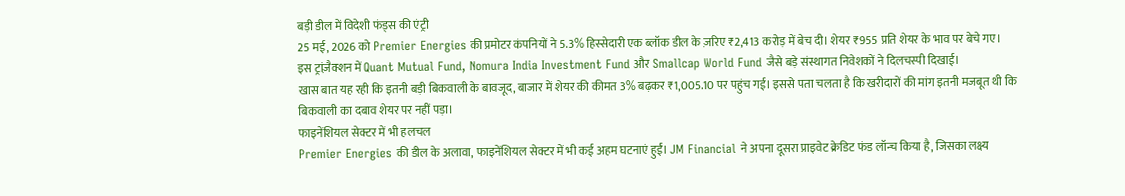बड़ी डील में विदेशी फंड्स की एंट्री
25 मई, 2026 को Premier Energies की प्रमोटर कंपनियों ने 5.3% हिस्सेदारी एक ब्लॉक डील के ज़रिए ₹2,413 करोड़ में बेच दी। शेयर ₹955 प्रति शेयर के भाव पर बेचे गए। इस ट्रांज़ैक्शन में Quant Mutual Fund, Nomura India Investment Fund और Smallcap World Fund जैसे बड़े संस्थागत निवेशकों ने दिलचस्पी दिखाई।
खास बात यह रही कि इतनी बड़ी बिकवाली के बावजूद, बाजार में शेयर की कीमत 3% बढ़कर ₹1,005.10 पर पहुंच गई। इससे पता चलता है कि खरीदारों की मांग इतनी मजबूत थी कि बिकवाली का दबाव शेयर पर नहीं पड़ा।
फाइनेंशियल सेक्टर में भी हलचल
Premier Energies की डील के अलावा, फाइनेंशियल सेक्टर में भी कई अहम घटनाएं हुईं। JM Financial ने अपना दूसरा प्राइवेट क्रेडिट फंड लॉन्च किया है, जिसका लक्ष्य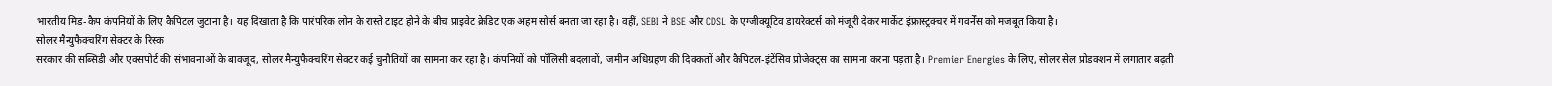भारतीय मिड-कैप कंपनियों के लिए कैपिटल जुटाना है। यह दिखाता है कि पारंपरिक लोन के रास्ते टाइट होने के बीच प्राइवेट क्रेडिट एक अहम सोर्स बनता जा रहा है। वहीं, SEBI ने BSE और CDSL के एग्जीक्यूटिव डायरेक्टर्स को मंजूरी देकर मार्केट इंफ्रास्ट्रक्चर में गवर्नेंस को मजबूत किया है।
सोलर मैन्युफैक्चरिंग सेक्टर के रिस्क
सरकार की सब्सिडी और एक्सपोर्ट की संभावनाओं के बावजूद, सोलर मैन्युफैक्चरिंग सेक्टर कई चुनौतियों का सामना कर रहा है। कंपनियों को पॉलिसी बदलावों, जमीन अधिग्रहण की दिक्कतों और कैपिटल-इंटेंसिव प्रोजेक्ट्स का सामना करना पड़ता है। Premier Energies के लिए, सोलर सेल प्रोडक्शन में लगातार बढ़ती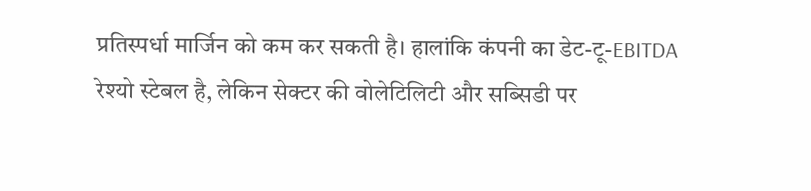प्रतिस्पर्धा मार्जिन को कम कर सकती है। हालांकि कंपनी का डेट-टू-EBITDA रेश्यो स्टेबल है, लेकिन सेक्टर की वोलेटिलिटी और सब्सिडी पर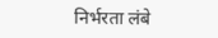निर्भरता लंबे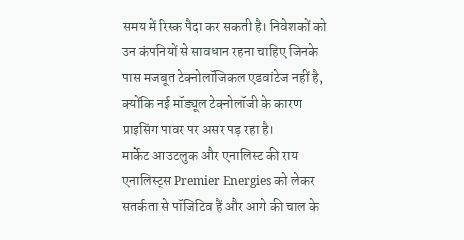समय में रिस्क पैदा कर सकती है। निवेशकों को उन कंपनियों से सावधान रहना चाहिए जिनके पास मजबूत टेक्नोलॉजिकल एडवांटेज नहीं है, क्योंकि नई मॉड्यूल टेक्नोलॉजी के कारण प्राइसिंग पावर पर असर पड़ रहा है।
मार्केट आउटलुक और एनालिस्ट की राय
एनालिस्ट्स Premier Energies को लेकर सतर्कता से पॉजिटिव हैं और आगे की चाल के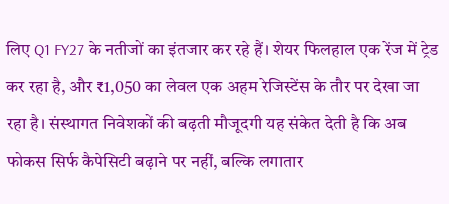लिए Q1 FY27 के नतीजों का इंतजार कर रहे हैं। शेयर फिलहाल एक रेंज में ट्रेड कर रहा है, और ₹1,050 का लेवल एक अहम रेजिस्टेंस के तौर पर देखा जा रहा है। संस्थागत निवेशकों की बढ़ती मौजूदगी यह संकेत देती है कि अब फोकस सिर्फ कैपेसिटी बढ़ाने पर नहीं, बल्कि लगातार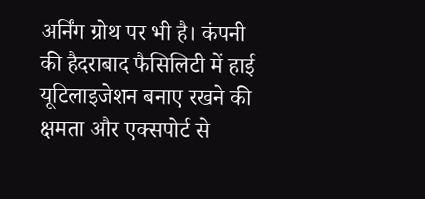अर्निंग ग्रोथ पर भी है। कंपनी की हैदराबाद फैसिलिटी में हाई यूटिलाइजेशन बनाए रखने की क्षमता और एक्सपोर्ट से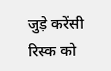जुड़े करेंसी रिस्क को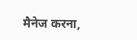मैनेज करना,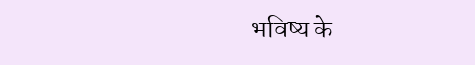भविष्य के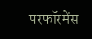परफॉरमेंस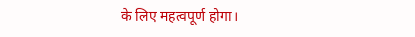के लिए महत्वपूर्ण होगा।